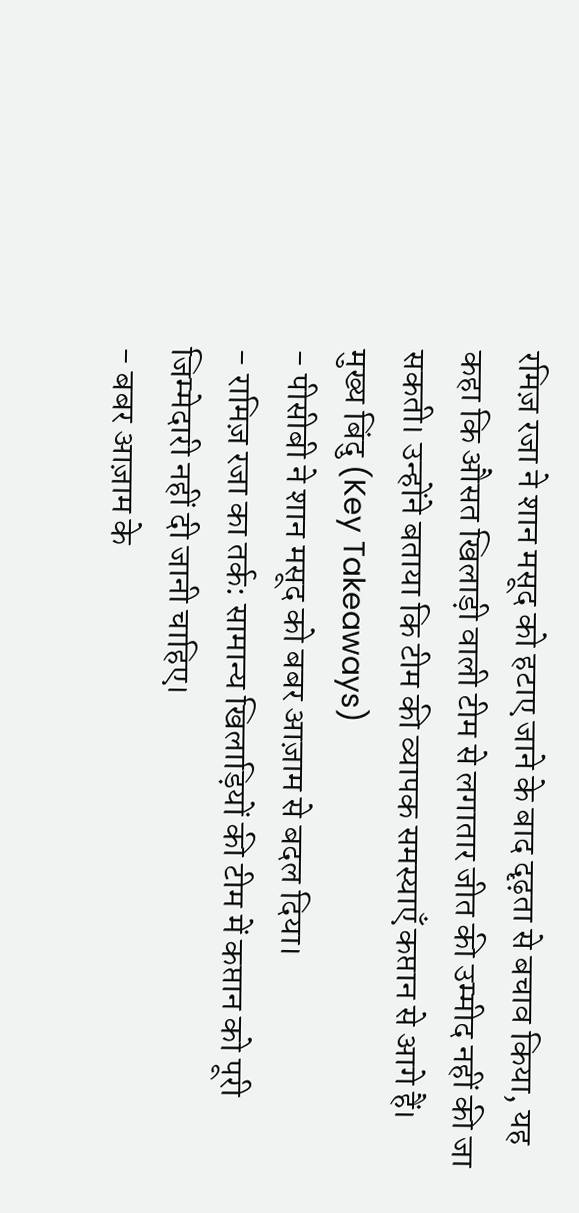रमिज़ रजा ने शान मसूद को हटाए जाने के बाद दृढ़ता से बचाव किया, यह कहा कि औसत खिलाड़ी वाली टीम से लगातार जीत की उम्मीद नहीं की जा सकती। उन्होंने बताया कि टीम की व्यापक समस्याएँ कप्तान से आगे हैं।
मुख्य बिंदु (Key Takeaways)
- पीसीबी ने शान मसूद को बबर आज़ाम से बदल दिया।
- रामिज़ रजा का तर्क: सामान्य खिलाड़ियों की टीम में कप्तान को पूरी जिम्मेदारी नहीं दी जानी चाहिए।
- बबर आज़ाम के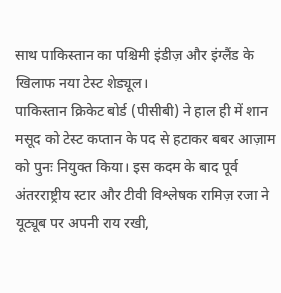साथ पाकिस्तान का पश्चिमी इंडीज़ और इंग्लैंड के खिलाफ नया टेस्ट शेड्यूल।
पाकिस्तान क्रिकेट बोर्ड (पीसीबी) ने हाल ही में शान मसूद को टेस्ट कप्तान के पद से हटाकर बबर आज़ाम को पुनः नियुक्त किया। इस कदम के बाद पूर्व अंतरराष्ट्रीय स्टार और टीवी विश्लेषक रामिज़ रजा ने यूट्यूब पर अपनी राय रखी,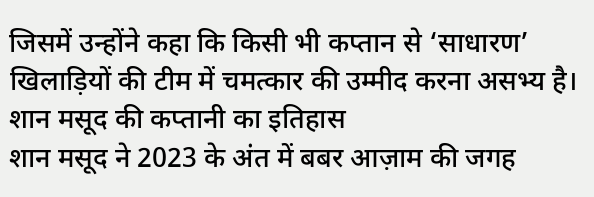जिसमें उन्होंने कहा कि किसी भी कप्तान से ‘साधारण’ खिलाड़ियों की टीम में चमत्कार की उम्मीद करना असभ्य है।
शान मसूद की कप्तानी का इतिहास
शान मसूद ने 2023 के अंत में बबर आज़ाम की जगह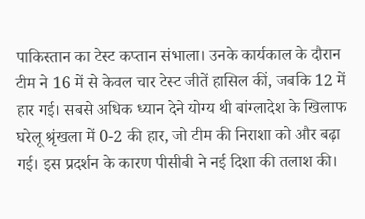पाकिस्तान का टेस्ट कप्तान संभाला। उनके कार्यकाल के दौरान टीम ने 16 में से केवल चार टेस्ट जीतें हासिल कीं, जबकि 12 में हार गई। सबसे अधिक ध्यान देने योग्य थी बांग्लादेश के खिलाफ घरेलू श्रृंखला में 0-2 की हार, जो टीम की निराशा को और बढ़ा गई। इस प्रदर्शन के कारण पीसीबी ने नई दिशा की तलाश की।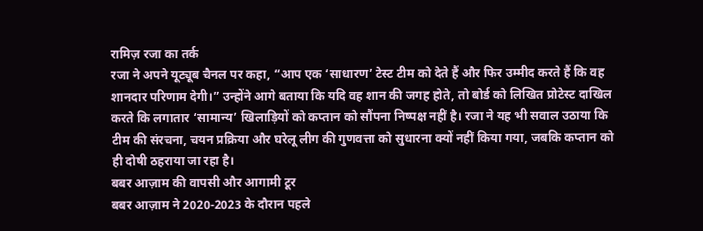रामिज़ रजा का तर्क
रजा ने अपने यूट्यूब चैनल पर कहा, “आप एक ‘साधारण’ टेस्ट टीम को देते हैं और फिर उम्मीद करते हैं कि वह शानदार परिणाम देगी।” उन्होंने आगे बताया कि यदि वह शान की जगह होते, तो बोर्ड को लिखित प्रोटेस्ट दाखिल करते कि लगातार ‘सामान्य’ खिलाड़ियों को कप्तान को सौंपना निष्पक्ष नहीं है। रजा ने यह भी सवाल उठाया कि टीम की संरचना, चयन प्रक्रिया और घरेलू लीग की गुणवत्ता को सुधारना क्यों नहीं किया गया, जबकि कप्तान को ही दोषी ठहराया जा रहा है।
बबर आज़ाम की वापसी और आगामी टूर
बबर आज़ाम ने 2020‑2023 के दौरान पहले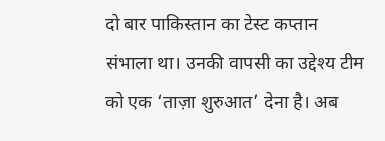दो बार पाकिस्तान का टेस्ट कप्तान संभाला था। उनकी वापसी का उद्देश्य टीम को एक ‘ताज़ा शुरुआत’ देना है। अब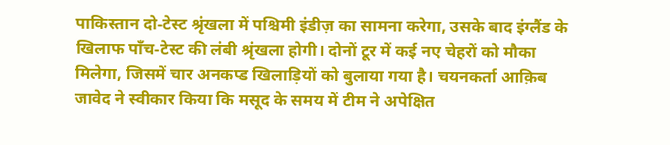पाकिस्तान दो‑टेस्ट श्रृंखला में पश्चिमी इंडीज़ का सामना करेगा, उसके बाद इंग्लैंड के खिलाफ पाँच‑टेस्ट की लंबी श्रृंखला होगी। दोनों टूर में कई नए चेहरों को मौका मिलेगा, जिसमें चार अनकप्ड खिलाड़ियों को बुलाया गया है। चयनकर्ता आक़िब जावेद ने स्वीकार किया कि मसूद के समय में टीम ने अपेक्षित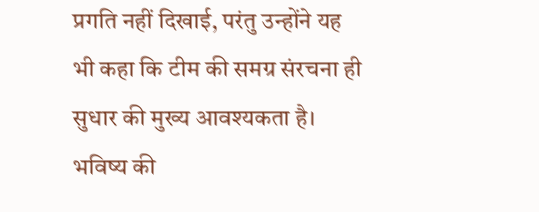प्रगति नहीं दिखाई, परंतु उन्होंने यह भी कहा कि टीम की समग्र संरचना ही सुधार की मुख्य आवश्यकता है।
भविष्य की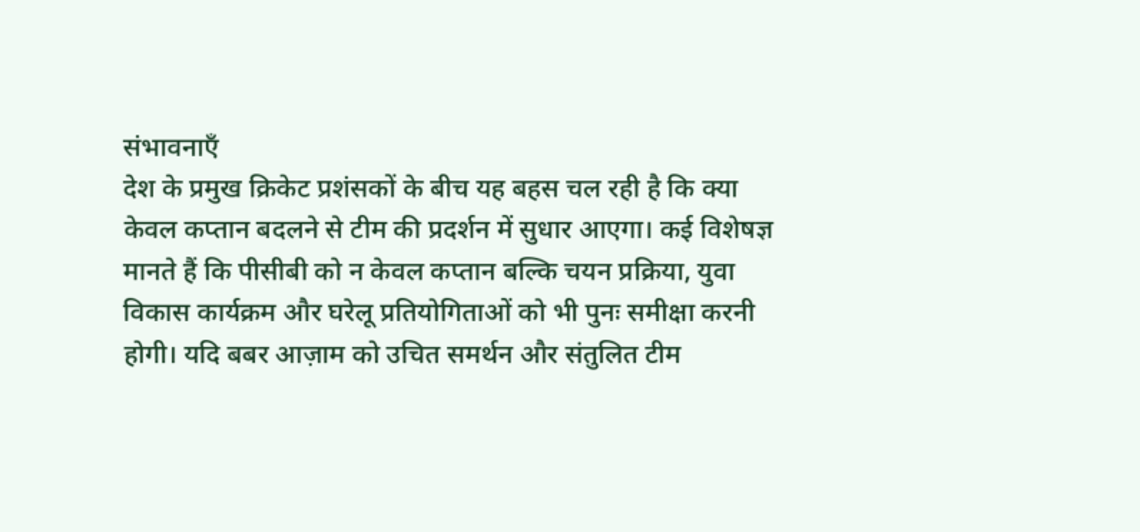संभावनाएँ
देश के प्रमुख क्रिकेट प्रशंसकों के बीच यह बहस चल रही है कि क्या केवल कप्तान बदलने से टीम की प्रदर्शन में सुधार आएगा। कई विशेषज्ञ मानते हैं कि पीसीबी को न केवल कप्तान बल्कि चयन प्रक्रिया, युवा विकास कार्यक्रम और घरेलू प्रतियोगिताओं को भी पुनः समीक्षा करनी होगी। यदि बबर आज़ाम को उचित समर्थन और संतुलित टीम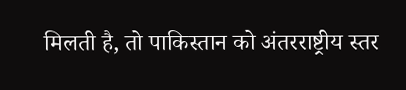मिलती है, तो पाकिस्तान को अंतरराष्ट्रीय स्तर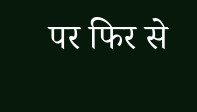पर फिर से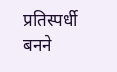प्रतिस्पर्धी बनने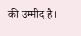की उम्मीद है।